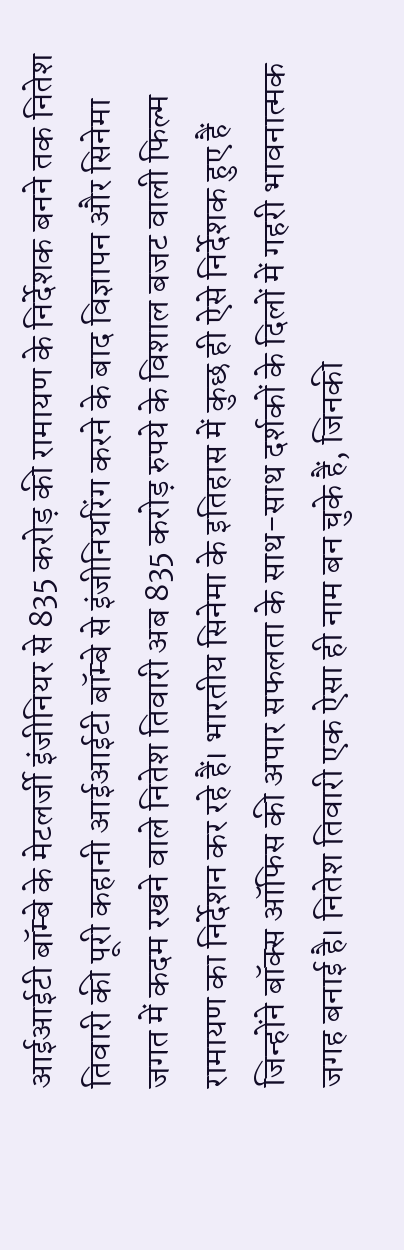आईआईटी बॉम्बे के मेटलर्जी इंजीनियर से 835 करोड़ की रामायण के निर्देशक बनने तक नितेश तिवारी की पूरी कहानी आईआईटी बॉम्बे से इंजीनियरिंग करने के बाद विज्ञापन और सिनेमा जगत में कदम रखने वाले नितेश तिवारी अब 835 करोड़ रुपये के विशाल बजट वाली फिल्म रामायण का निर्देशन कर रहे हैं। भारतीय सिनेमा के इतिहास में कुछ ही ऐसे निर्देशक हुए हैं जिन्होंने बॉक्स ऑफिस की अपार सफलता के साथ-साथ दर्शकों के दिलों में गहरी भावनात्मक जगह बनाई है। नितेश तिवारी एक ऐसा ही नाम बन चुके हैं, जिनकी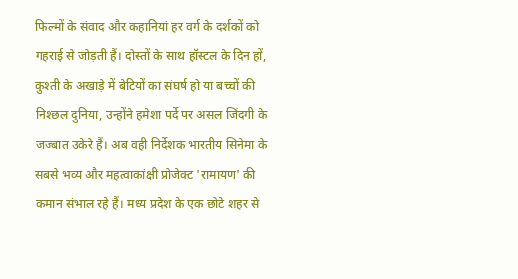फिल्मों के संवाद और कहानियां हर वर्ग के दर्शकों को गहराई से जोड़ती हैं। दोस्तों के साथ हॉस्टल के दिन हों, कुश्ती के अखाड़े में बेटियों का संघर्ष हो या बच्चों की निश्छल दुनिया, उन्होंने हमेशा पर्दे पर असल जिंदगी के जज्बात उकेरे हैं। अब वही निर्देशक भारतीय सिनेमा के सबसे भव्य और महत्वाकांक्षी प्रोजेक्ट 'रामायण' की कमान संभाल रहे हैं। मध्य प्रदेश के एक छोटे शहर से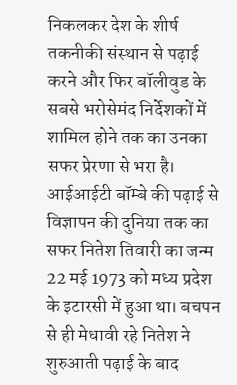निकलकर देश के शीर्ष तकनीकी संस्थान से पढ़ाई करने और फिर बॉलीवुड के सबसे भरोसेमंद निर्देशकों में शामिल होने तक का उनका सफर प्रेरणा से भरा है। आईआईटी बॉम्बे की पढ़ाई से विज्ञापन की दुनिया तक का सफर नितेश तिवारी का जन्म 22 मई 1973 को मध्य प्रदेश के इटारसी में हुआ था। बचपन से ही मेधावी रहे नितेश ने शुरुआती पढ़ाई के बाद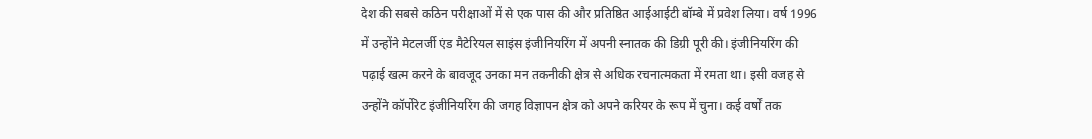देश की सबसे कठिन परीक्षाओं में से एक पास की और प्रतिष्ठित आईआईटी बॉम्बे में प्रवेश लिया। वर्ष 1996 में उन्होंने मेटलर्जी एंड मैटेरियल साइंस इंजीनियरिंग में अपनी स्नातक की डिग्री पूरी की। इंजीनियरिंग की पढ़ाई खत्म करने के बावजूद उनका मन तकनीकी क्षेत्र से अधिक रचनात्मकता में रमता था। इसी वजह से उन्होंने कॉर्पोरेट इंजीनियरिंग की जगह विज्ञापन क्षेत्र को अपने करियर के रूप में चुना। कई वर्षों तक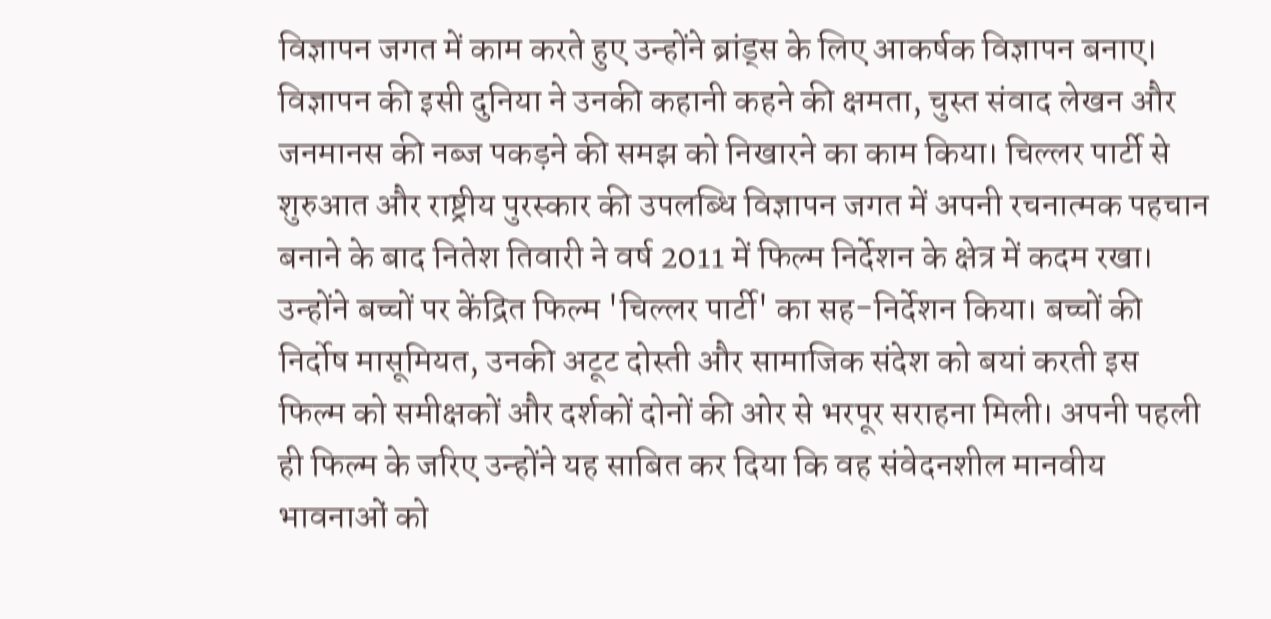विज्ञापन जगत में काम करते हुए उन्होंने ब्रांड्स के लिए आकर्षक विज्ञापन बनाए। विज्ञापन की इसी दुनिया ने उनकी कहानी कहने की क्षमता, चुस्त संवाद लेखन और जनमानस की नब्ज पकड़ने की समझ को निखारने का काम किया। चिल्लर पार्टी से शुरुआत और राष्ट्रीय पुरस्कार की उपलब्धि विज्ञापन जगत में अपनी रचनात्मक पहचान बनाने के बाद नितेश तिवारी ने वर्ष 2011 में फिल्म निर्देशन के क्षेत्र में कदम रखा। उन्होंने बच्चों पर केंद्रित फिल्म 'चिल्लर पार्टी' का सह-निर्देशन किया। बच्चों की निर्दोष मासूमियत, उनकी अटूट दोस्ती और सामाजिक संदेश को बयां करती इस फिल्म को समीक्षकों और दर्शकों दोनों की ओर से भरपूर सराहना मिली। अपनी पहली ही फिल्म के जरिए उन्होंने यह साबित कर दिया कि वह संवेदनशील मानवीय भावनाओं को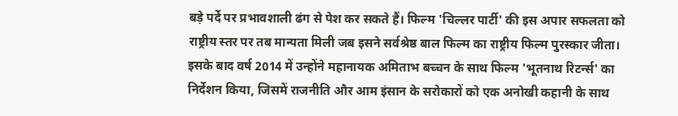बड़े पर्दे पर प्रभावशाली ढंग से पेश कर सकते हैं। फिल्म 'चिल्लर पार्टी' की इस अपार सफलता को राष्ट्रीय स्तर पर तब मान्यता मिली जब इसने सर्वश्रेष्ठ बाल फिल्म का राष्ट्रीय फिल्म पुरस्कार जीता। इसके बाद वर्ष 2014 में उन्होंने महानायक अमिताभ बच्चन के साथ फिल्म 'भूतनाथ रिटर्न्स' का निर्देशन किया, जिसमें राजनीति और आम इंसान के सरोकारों को एक अनोखी कहानी के साथ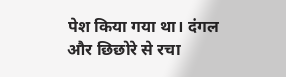पेश किया गया था। दंगल और छिछोरे से रचा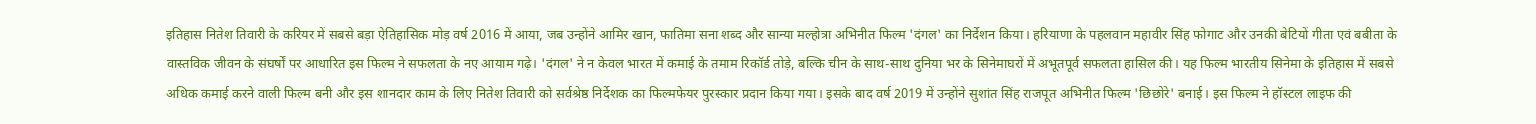इतिहास नितेश तिवारी के करियर में सबसे बड़ा ऐतिहासिक मोड़ वर्ष 2016 में आया, जब उन्होंने आमिर खान, फातिमा सना शब्द और सान्या मल्होत्रा अभिनीत फिल्म 'दंगल' का निर्देशन किया। हरियाणा के पहलवान महावीर सिंह फोगाट और उनकी बेटियों गीता एवं बबीता के वास्तविक जीवन के संघर्षों पर आधारित इस फिल्म ने सफलता के नए आयाम गढ़े। 'दंगल' ने न केवल भारत में कमाई के तमाम रिकॉर्ड तोड़े, बल्कि चीन के साथ-साथ दुनिया भर के सिनेमाघरों में अभूतपूर्व सफलता हासिल की। यह फिल्म भारतीय सिनेमा के इतिहास में सबसे अधिक कमाई करने वाली फिल्म बनी और इस शानदार काम के लिए नितेश तिवारी को सर्वश्रेष्ठ निर्देशक का फिल्मफेयर पुरस्कार प्रदान किया गया। इसके बाद वर्ष 2019 में उन्होंने सुशांत सिंह राजपूत अभिनीत फिल्म 'छिछोरे' बनाई। इस फिल्म ने हॉस्टल लाइफ की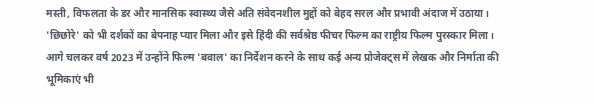मस्ती, विफलता के डर और मानसिक स्वास्थ्य जैसे अति संवेदनशील मुद्दों को बेहद सरल और प्रभावी अंदाज में उठाया। 'छिछोरे' को भी दर्शकों का बेपनाह प्यार मिला और इसे हिंदी की सर्वश्रेष्ठ फीचर फिल्म का राष्ट्रीय फिल्म पुरस्कार मिला। आगे चलकर वर्ष 2023 में उन्होंने फिल्म 'बवाल' का निर्देशन करने के साथ कई अन्य प्रोजेक्ट्स में लेखक और निर्माता की भूमिकाएं भी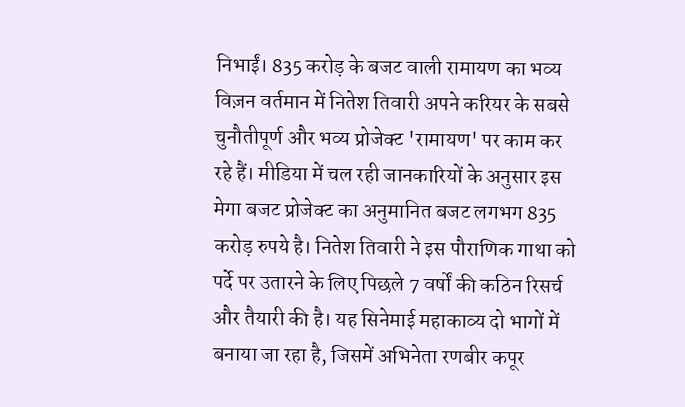निभाईं। 835 करोड़ के बजट वाली रामायण का भव्य विज़न वर्तमान में नितेश तिवारी अपने करियर के सबसे चुनौतीपूर्ण और भव्य प्रोजेक्ट 'रामायण' पर काम कर रहे हैं। मीडिया में चल रही जानकारियों के अनुसार इस मेगा बजट प्रोजेक्ट का अनुमानित बजट लगभग 835 करोड़ रुपये है। नितेश तिवारी ने इस पौराणिक गाथा को पर्दे पर उतारने के लिए पिछले 7 वर्षों की कठिन रिसर्च और तैयारी की है। यह सिनेमाई महाकाव्य दो भागों में बनाया जा रहा है, जिसमें अभिनेता रणबीर कपूर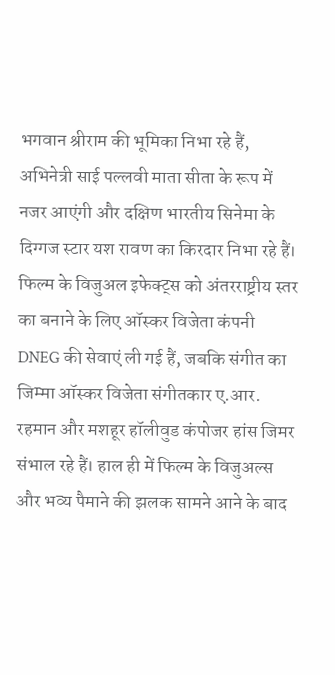भगवान श्रीराम की भूमिका निभा रहे हैं, अभिनेत्री साई पल्लवी माता सीता के रूप में नजर आएंगी और दक्षिण भारतीय सिनेमा के दिग्गज स्टार यश रावण का किरदार निभा रहे हैं। फिल्म के विजुअल इफेक्ट्स को अंतरराष्ट्रीय स्तर का बनाने के लिए ऑस्कर विजेता कंपनी DNEG की सेवाएं ली गई हैं, जबकि संगीत का जिम्मा ऑस्कर विजेता संगीतकार ए.आर. रहमान और मशहूर हॉलीवुड कंपोजर हांस जिमर संभाल रहे हैं। हाल ही में फिल्म के विजुअल्स और भव्य पैमाने की झलक सामने आने के बाद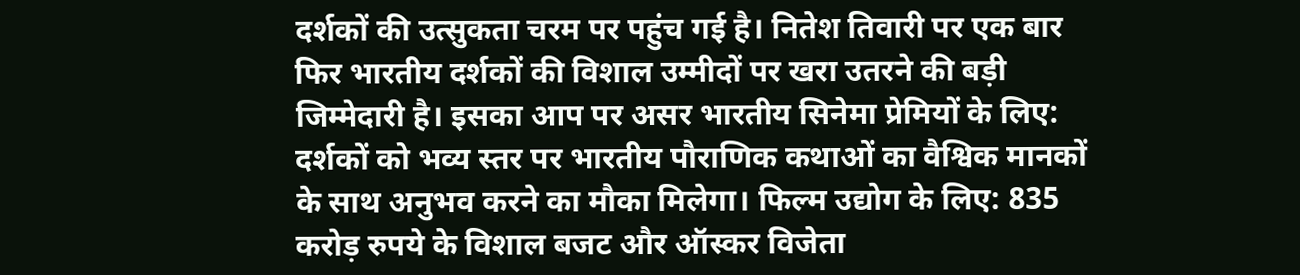दर्शकों की उत्सुकता चरम पर पहुंच गई है। नितेश तिवारी पर एक बार फिर भारतीय दर्शकों की विशाल उम्मीदों पर खरा उतरने की बड़ी जिम्मेदारी है। इसका आप पर असर भारतीय सिनेमा प्रेमियों के लिए: दर्शकों को भव्य स्तर पर भारतीय पौराणिक कथाओं का वैश्विक मानकों के साथ अनुभव करने का मौका मिलेगा। फिल्म उद्योग के लिए: 835 करोड़ रुपये के विशाल बजट और ऑस्कर विजेता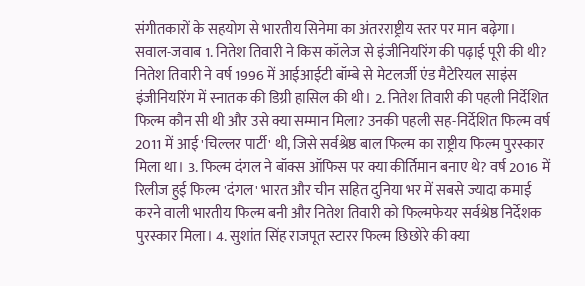संगीतकारों के सहयोग से भारतीय सिनेमा का अंतरराष्ट्रीय स्तर पर मान बढ़ेगा। सवाल-जवाब 1. नितेश तिवारी ने किस कॉलेज से इंजीनियरिंग की पढ़ाई पूरी की थी? नितेश तिवारी ने वर्ष 1996 में आईआईटी बॉम्बे से मेटलर्जी एंड मैटेरियल साइंस इंजीनियरिंग में स्नातक की डिग्री हासिल की थी। 2. नितेश तिवारी की पहली निर्देशित फिल्म कौन सी थी और उसे क्या सम्मान मिला? उनकी पहली सह-निर्देशित फिल्म वर्ष 2011 में आई 'चिल्लर पार्टी' थी, जिसे सर्वश्रेष्ठ बाल फिल्म का राष्ट्रीय फिल्म पुरस्कार मिला था। 3. फिल्म दंगल ने बॉक्स ऑफिस पर क्या कीर्तिमान बनाए थे? वर्ष 2016 में रिलीज हुई फिल्म 'दंगल' भारत और चीन सहित दुनिया भर में सबसे ज्यादा कमाई करने वाली भारतीय फिल्म बनी और नितेश तिवारी को फिल्मफेयर सर्वश्रेष्ठ निर्देशक पुरस्कार मिला। 4. सुशांत सिंह राजपूत स्टारर फिल्म छिछोरे की क्या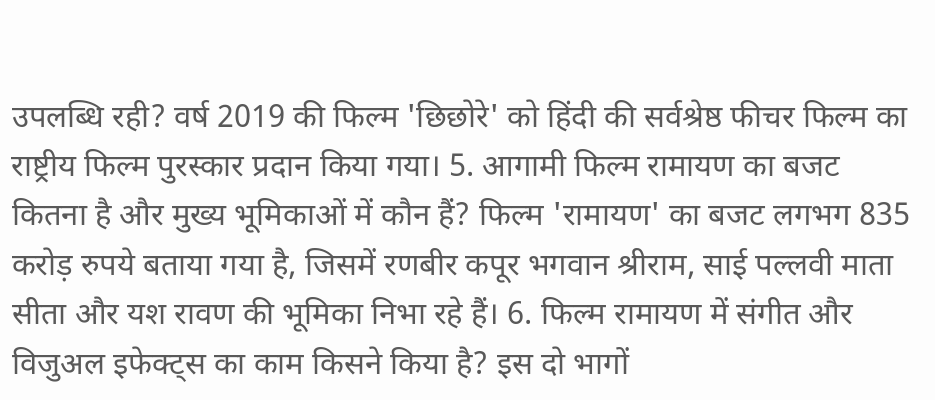उपलब्धि रही? वर्ष 2019 की फिल्म 'छिछोरे' को हिंदी की सर्वश्रेष्ठ फीचर फिल्म का राष्ट्रीय फिल्म पुरस्कार प्रदान किया गया। 5. आगामी फिल्म रामायण का बजट कितना है और मुख्य भूमिकाओं में कौन हैं? फिल्म 'रामायण' का बजट लगभग 835 करोड़ रुपये बताया गया है, जिसमें रणबीर कपूर भगवान श्रीराम, साई पल्लवी माता सीता और यश रावण की भूमिका निभा रहे हैं। 6. फिल्म रामायण में संगीत और विजुअल इफेक्ट्स का काम किसने किया है? इस दो भागों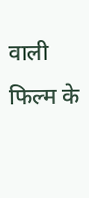वाली फिल्म के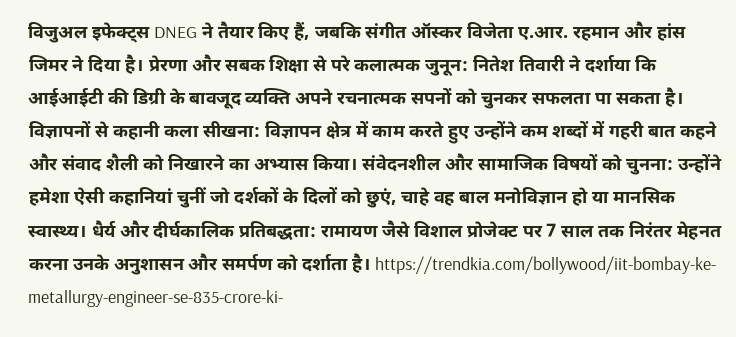विजुअल इफेक्ट्स DNEG ने तैयार किए हैं, जबकि संगीत ऑस्कर विजेता ए.आर. रहमान और हांस जिमर ने दिया है। प्रेरणा और सबक शिक्षा से परे कलात्मक जुनून: नितेश तिवारी ने दर्शाया कि आईआईटी की डिग्री के बावजूद व्यक्ति अपने रचनात्मक सपनों को चुनकर सफलता पा सकता है। विज्ञापनों से कहानी कला सीखना: विज्ञापन क्षेत्र में काम करते हुए उन्होंने कम शब्दों में गहरी बात कहने और संवाद शैली को निखारने का अभ्यास किया। संवेदनशील और सामाजिक विषयों को चुनना: उन्होंने हमेशा ऐसी कहानियां चुनीं जो दर्शकों के दिलों को छुएं, चाहे वह बाल मनोविज्ञान हो या मानसिक स्वास्थ्य। धैर्य और दीर्घकालिक प्रतिबद्धता: रामायण जैसे विशाल प्रोजेक्ट पर 7 साल तक निरंतर मेहनत करना उनके अनुशासन और समर्पण को दर्शाता है। https://trendkia.com/bollywood/iit-bombay-ke-metallurgy-engineer-se-835-crore-ki-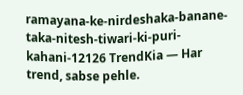ramayana-ke-nirdeshaka-banane-taka-nitesh-tiwari-ki-puri-kahani-12126 TrendKia — Har trend, sabse pehle.